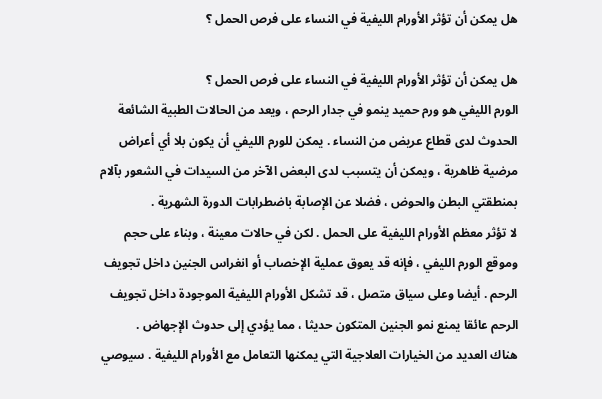هل يمكن أن تؤثر الأورام الليفية في النساء على فرص الحمل ؟

هل يمكن أن تؤثر الأورام الليفية في النساء على فرص الحمل ؟
الورم الليفي هو ورم حميد ينمو في جدار الرحم ، ويعد من الحالات الطبية الشائعة الحدوث لدى قطاع عريض من النساء . يمكن للورم الليفي أن يكون بلا أي أعراض مرضية ظاهرية ، ويمكن أن يتسبب لدى البعض الآخر من السيدات في الشعور بآلام بمنطقتي البطن والحوض ، فضلا عن الإصابة باضطرابات الدورة الشهرية .
لا تؤثر معظم الأورام الليفية على الحمل . لكن في حالات معينة ، وبناء على حجم وموقع الورم الليفي ، فإنه قد يعوق عملية الإخصاب أو انغراس الجنين داخل تجويف الرحم . أيضا وعلى سياق متصل ، قد تشكل الأورام الليفية الموجودة داخل تجويف الرحم عائقا يمنع نمو الجنين المتكون حديثا ، مما يؤدي إلى حدوث الإجهاض .
هناك العديد من الخيارات العلاجية التي يمكنها التعامل مع الأورام الليفية . سيوصي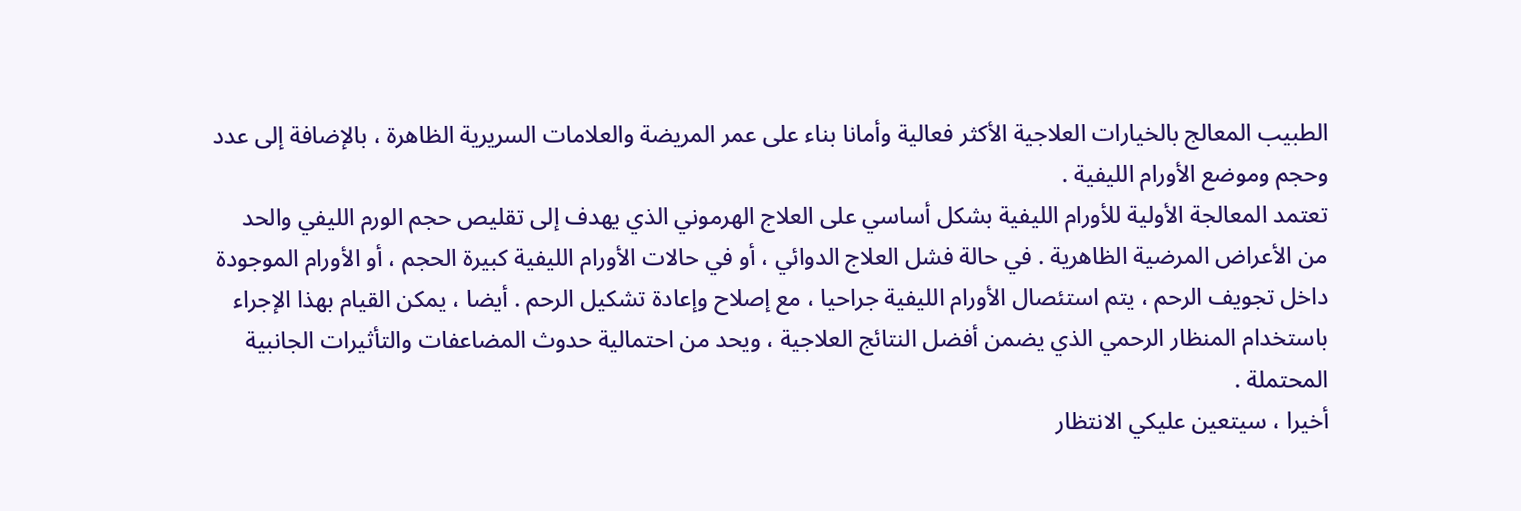الطبيب المعالج بالخيارات العلاجية الأكثر فعالية وأمانا بناء على عمر المريضة والعلامات السريرية الظاهرة ، بالإضافة إلى عدد وحجم وموضع الأورام الليفية .
تعتمد المعالجة الأولية للأورام الليفية بشكل أساسي على العلاج الهرموني الذي يهدف إلى تقليص حجم الورم الليفي والحد من الأعراض المرضية الظاهرية . في حالة فشل العلاج الدوائي ، أو في حالات الأورام الليفية كبيرة الحجم ، أو الأورام الموجودة داخل تجويف الرحم ، يتم استئصال الأورام الليفية جراحيا ، مع إصلاح وإعادة تشكيل الرحم . أيضا ، يمكن القيام بهذا الإجراء باستخدام المنظار الرحمي الذي يضمن أفضل النتائج العلاجية ، ويحد من احتمالية حدوث المضاعفات والتأثيرات الجانبية المحتملة .
أخيرا ، سيتعين عليكي الانتظار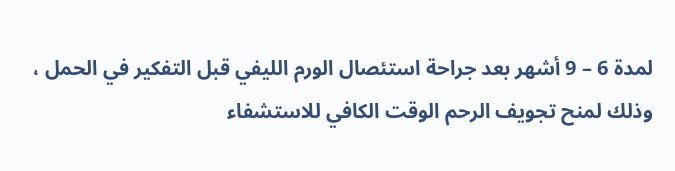لمدة 6 – 9 أشهر بعد جراحة استئصال الورم الليفي قبل التفكير في الحمل ، وذلك لمنح تجويف الرحم الوقت الكافي للاستشفاء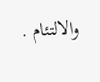والالتئام .